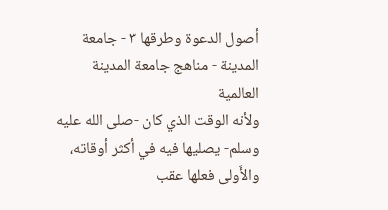أصول الدعوة وطرقها ٣ - جامعة المدينة - مناهج جامعة المدينة العالمية
ولأنه الوقت الذي كان -صلى الله عليه وسلم- يصليها فيه في أكثر أوقاته، والأَولى فعلها عقب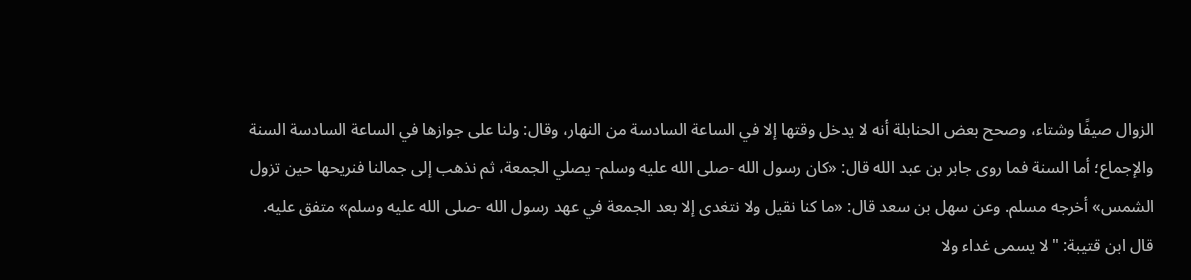الزوال صيفًا وشتاء، وصحح بعض الحنابلة أنه لا يدخل وقتها إلا في الساعة السادسة من النهار، وقال: ولنا على جوازها في الساعة السادسة السنة والإجماع؛ أما السنة فما روى جابر بن عبد الله قال: «كان رسول الله -صلى الله عليه وسلم- يصلي الجمعة، ثم نذهب إلى جمالنا فنريحها حين تزول الشمس» أخرجه مسلم. وعن سهل بن سعد قال: «ما كنا نقيل ولا نتغدى إلا بعد الجمعة في عهد رسول الله -صلى الله عليه وسلم» متفق عليه.
قال ابن قتيبة: "لا يسمى غداء ولا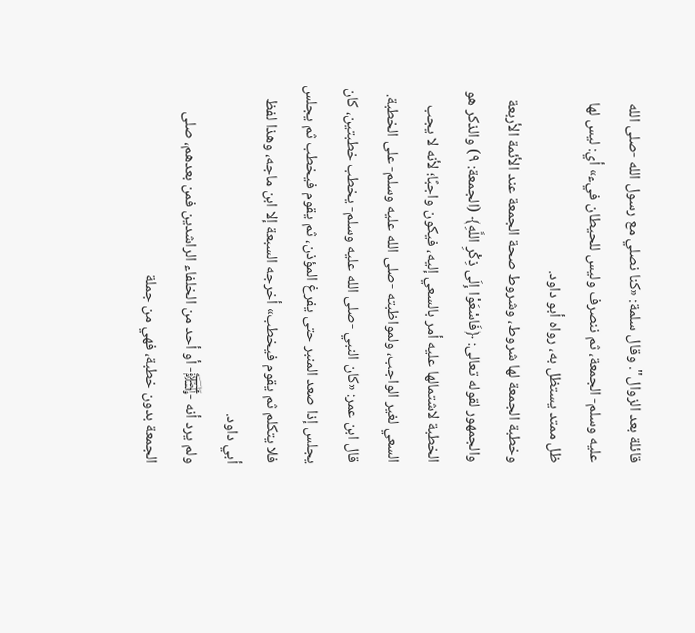قائلة بعد الزوال". وقال سلمة: «كنا نصلي مع رسول الله -صلى الله عليه وسلم- الجمعة، ثم ننصرف وليس للحيطان فيء» أي: ليس لها ظل ممتد يستظل به، رواه أبو داود.
وخطبة الجمعة لها شروط، وشروط صحة الجمعة عند الأئمة الأربعة والجمهور لقوله تعالى: ﴿فَاسْعَوْا إِلَى ذِكْرِ اللَّهِ﴾ (الجمعة: ٩) والذكر هو الخطبة لاشتمالها عليه أمر بالسعي إليه، فيكون واجبًا؛ لأنه لا يجب السعي لغير الواجب، ولمواظبته -صلى الله عليه وسلم- على الخطبة. قال ابن عمر: «كان النبي -صلى الله عليه وسلم- يخطب خطبتين، كان يجلس إذا صعد المنبر حتى يفرغ المؤذن، ثم يقوم فيخطب ثم يجلس فلا يتكلم ثم يقوم فيخطب» أخرجه السبعة إلا ابن ماجه، وهذا لفظ أبي داود.
ولم يرد أنه -﵊- أو أحد من الخلفاء الراشدين فمن بعدهم، صلى الجمعة بدون خطبة، فهي من جملة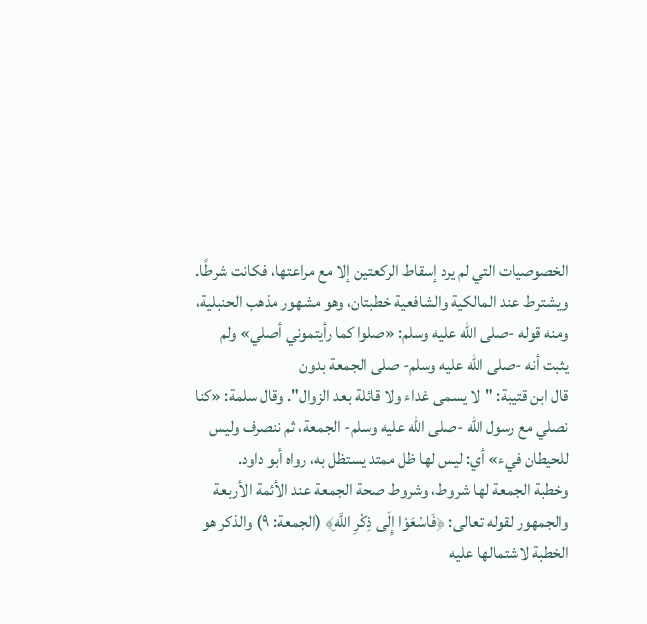الخصوصيات التي لم يرد إسقاط الركعتين إلا مع مراعتها، فكانت شرطًا.
ويشترط عند المالكية والشافعية خطبتان، وهو مشهور مذهب الحنبلية، ومنه قوله -صلى الله عليه وسلم: «صلوا كما رأيتموني أصلي» ولم يثبت أنه -صلى الله عليه وسلم- صلى الجمعة بدون
قال ابن قتيبة: "لا يسمى غداء ولا قائلة بعد الزوال". وقال سلمة: «كنا نصلي مع رسول الله -صلى الله عليه وسلم- الجمعة، ثم ننصرف وليس للحيطان فيء» أي: ليس لها ظل ممتد يستظل به، رواه أبو داود.
وخطبة الجمعة لها شروط، وشروط صحة الجمعة عند الأئمة الأربعة والجمهور لقوله تعالى: ﴿فَاسْعَوْا إِلَى ذِكْرِ اللَّهِ﴾ (الجمعة: ٩) والذكر هو الخطبة لاشتمالها عليه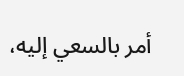أمر بالسعي إليه،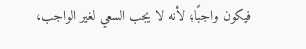فيكون واجبًا؛ لأنه لا يجب السعي لغير الواجب،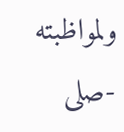ولمواظبته -صلى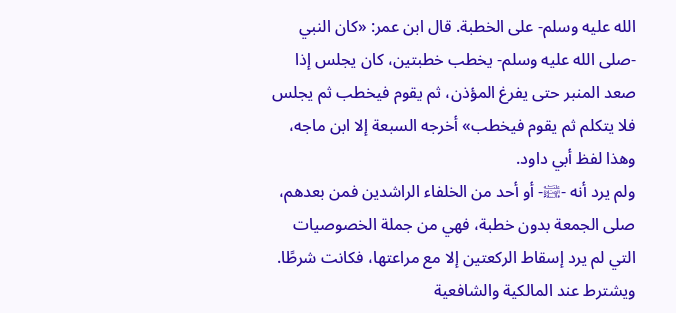الله عليه وسلم- على الخطبة. قال ابن عمر: «كان النبي -صلى الله عليه وسلم- يخطب خطبتين، كان يجلس إذا صعد المنبر حتى يفرغ المؤذن، ثم يقوم فيخطب ثم يجلس فلا يتكلم ثم يقوم فيخطب» أخرجه السبعة إلا ابن ماجه، وهذا لفظ أبي داود.
ولم يرد أنه -﵊- أو أحد من الخلفاء الراشدين فمن بعدهم، صلى الجمعة بدون خطبة، فهي من جملة الخصوصيات التي لم يرد إسقاط الركعتين إلا مع مراعتها، فكانت شرطًا.
ويشترط عند المالكية والشافعية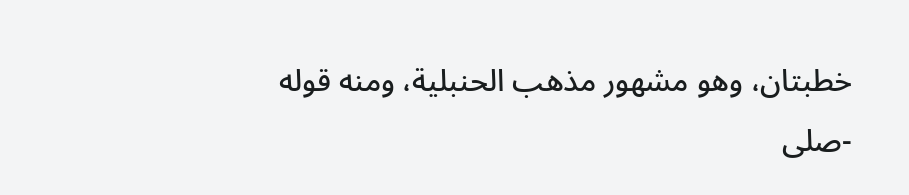خطبتان، وهو مشهور مذهب الحنبلية، ومنه قوله -صلى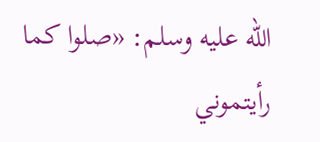الله عليه وسلم: «صلوا كما رأيتموني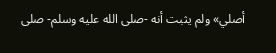أصلي» ولم يثبت أنه -صلى الله عليه وسلم- صلى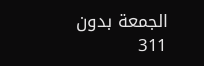الجمعة بدون
311